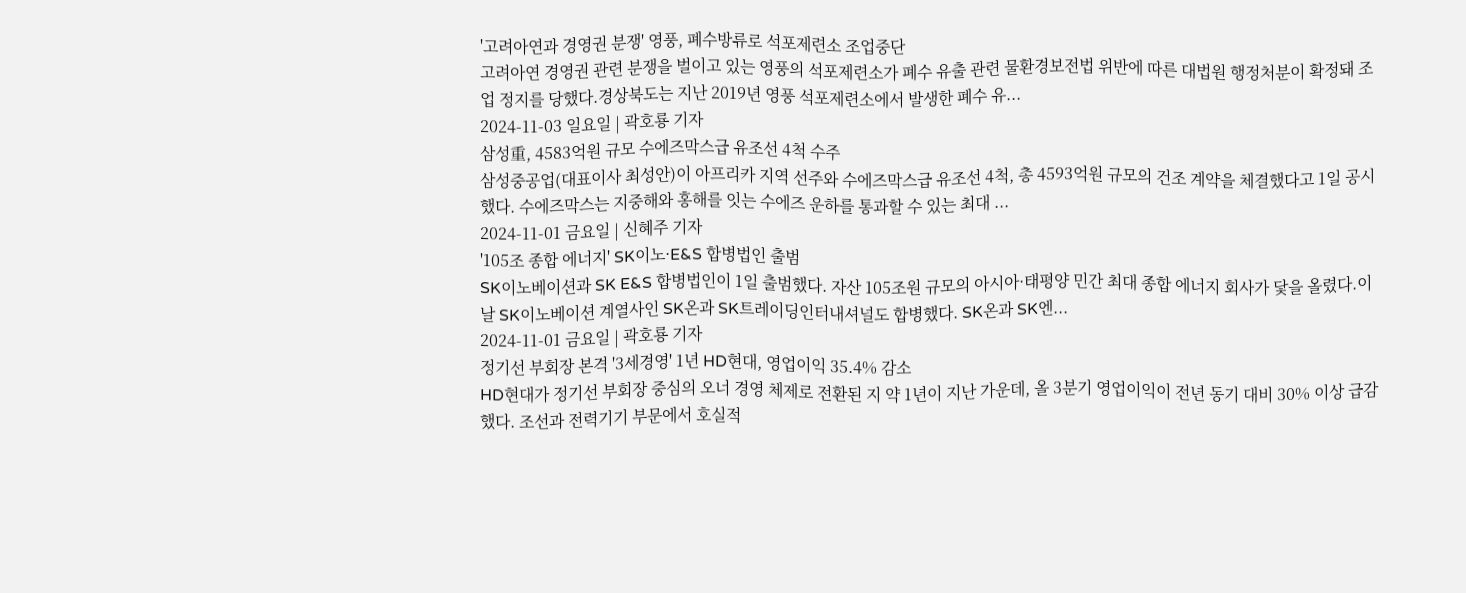'고려아연과 경영권 분쟁' 영풍, 폐수방류로 석포제련소 조업중단
고려아연 경영권 관련 분쟁을 벌이고 있는 영풍의 석포제련소가 폐수 유출 관련 물환경보전법 위반에 따른 대법원 행정처분이 확정돼 조업 정지를 당했다.경상북도는 지난 2019년 영풍 석포제련소에서 발생한 폐수 유...
2024-11-03 일요일 | 곽호룡 기자
삼성重, 4583억원 규모 수에즈막스급 유조선 4척 수주
삼성중공업(대표이사 최성안)이 아프리카 지역 선주와 수에즈막스급 유조선 4척, 총 4593억원 규모의 건조 계약을 체결했다고 1일 공시했다. 수에즈막스는 지중해와 홍해를 잇는 수에즈 운하를 통과할 수 있는 최대 ...
2024-11-01 금요일 | 신혜주 기자
'105조 종합 에너지' SK이노·E&S 합병법인 출범
SK이노베이션과 SK E&S 합병법인이 1일 출범했다. 자산 105조원 규모의 아시아·태평양 민간 최대 종합 에너지 회사가 닻을 올렸다.이날 SK이노베이션 계열사인 SK온과 SK트레이딩인터내셔널도 합병했다. SK온과 SK엔...
2024-11-01 금요일 | 곽호룡 기자
정기선 부회장 본격 '3세경영' 1년 HD현대, 영업이익 35.4% 감소
HD현대가 정기선 부회장 중심의 오너 경영 체제로 전환된 지 약 1년이 지난 가운데, 올 3분기 영업이익이 전년 동기 대비 30% 이상 급감했다. 조선과 전력기기 부문에서 호실적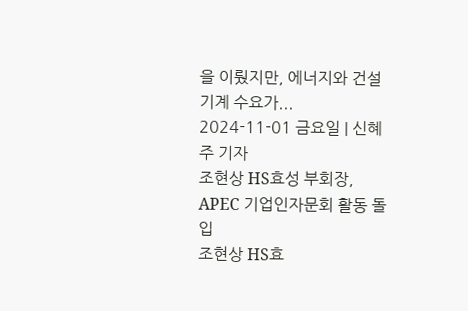을 이뤘지만, 에너지와 건설기계 수요가...
2024-11-01 금요일 | 신혜주 기자
조현상 HS효성 부회장, APEC 기업인자문회 활동 돌입
조현상 HS효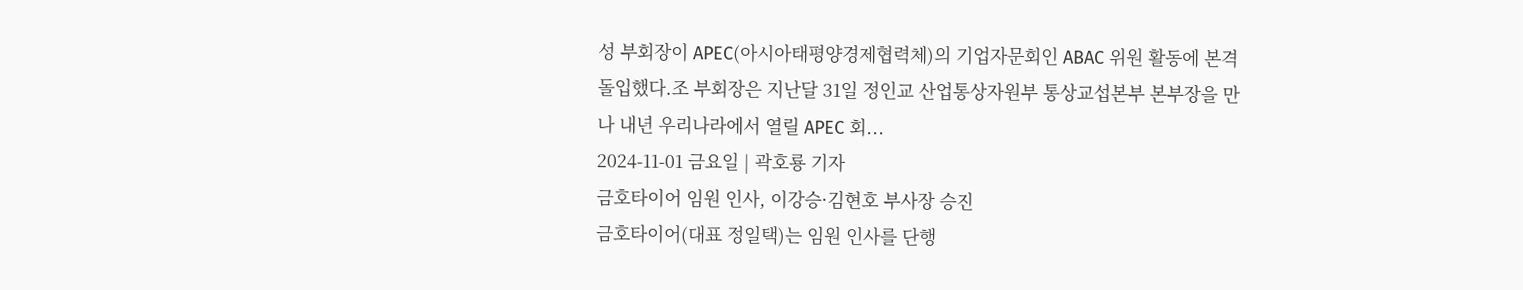성 부회장이 APEC(아시아태평양경제협력체)의 기업자문회인 ABAC 위원 활동에 본격 돌입했다.조 부회장은 지난달 31일 정인교 산업통상자원부 통상교섭본부 본부장을 만나 내년 우리나라에서 열릴 APEC 회...
2024-11-01 금요일 | 곽호룡 기자
금호타이어 임원 인사, 이강승·김현호 부사장 승진
금호타이어(대표 정일택)는 임원 인사를 단행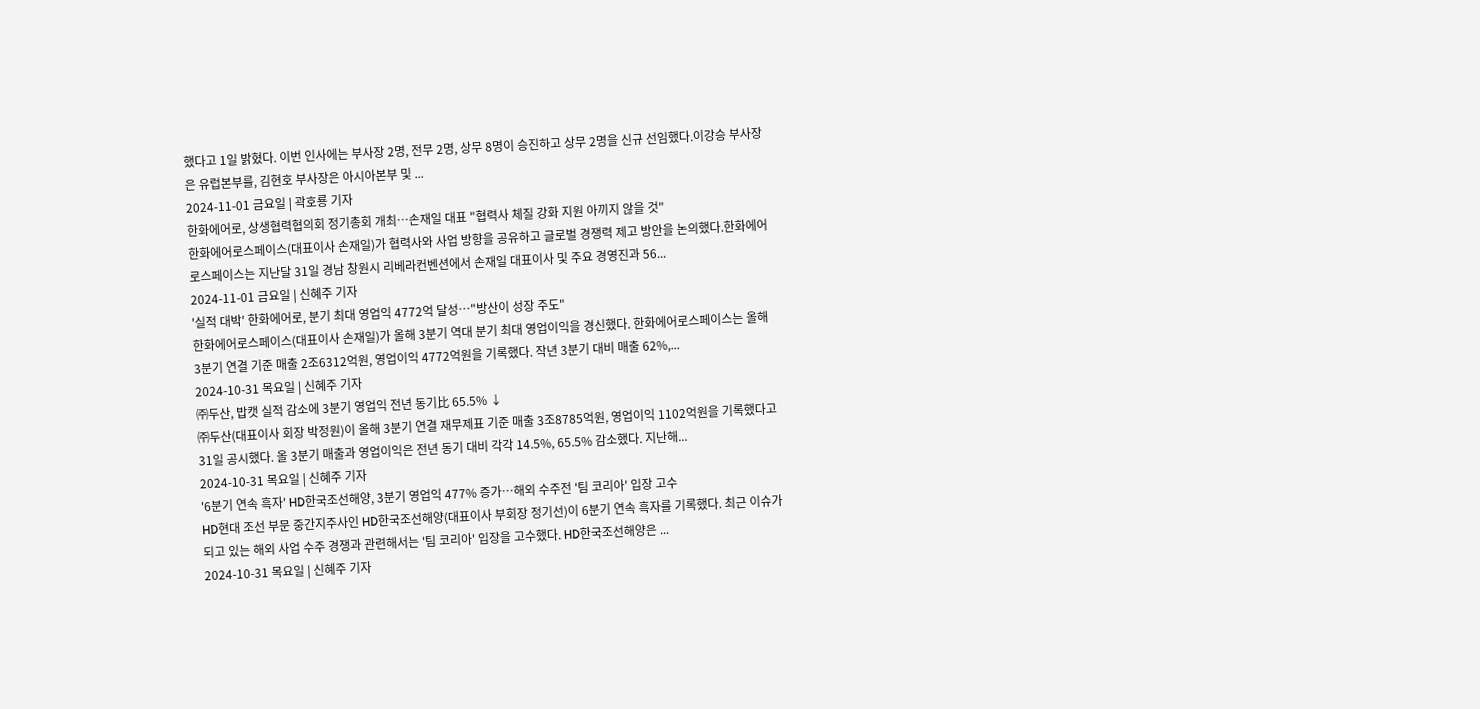했다고 1일 밝혔다. 이번 인사에는 부사장 2명, 전무 2명, 상무 8명이 승진하고 상무 2명을 신규 선임했다.이강승 부사장은 유럽본부를, 김현호 부사장은 아시아본부 및 ...
2024-11-01 금요일 | 곽호룡 기자
한화에어로, 상생협력협의회 정기총회 개최…손재일 대표 "협력사 체질 강화 지원 아끼지 않을 것"
한화에어로스페이스(대표이사 손재일)가 협력사와 사업 방향을 공유하고 글로벌 경쟁력 제고 방안을 논의했다.한화에어로스페이스는 지난달 31일 경남 창원시 리베라컨벤션에서 손재일 대표이사 및 주요 경영진과 56...
2024-11-01 금요일 | 신혜주 기자
'실적 대박' 한화에어로, 분기 최대 영업익 4772억 달성…"방산이 성장 주도"
한화에어로스페이스(대표이사 손재일)가 올해 3분기 역대 분기 최대 영업이익을 경신했다. 한화에어로스페이스는 올해 3분기 연결 기준 매출 2조6312억원, 영업이익 4772억원을 기록했다. 작년 3분기 대비 매출 62%,...
2024-10-31 목요일 | 신혜주 기자
㈜두산, 밥캣 실적 감소에 3분기 영업익 전년 동기比 65.5% ↓
㈜두산(대표이사 회장 박정원)이 올해 3분기 연결 재무제표 기준 매출 3조8785억원, 영업이익 1102억원을 기록했다고 31일 공시했다. 올 3분기 매출과 영업이익은 전년 동기 대비 각각 14.5%, 65.5% 감소했다. 지난해...
2024-10-31 목요일 | 신혜주 기자
'6분기 연속 흑자' HD한국조선해양, 3분기 영업익 477% 증가…해외 수주전 '팀 코리아' 입장 고수
HD현대 조선 부문 중간지주사인 HD한국조선해양(대표이사 부회장 정기선)이 6분기 연속 흑자를 기록했다. 최근 이슈가 되고 있는 해외 사업 수주 경쟁과 관련해서는 '팀 코리아' 입장을 고수했다. HD한국조선해양은 ...
2024-10-31 목요일 | 신혜주 기자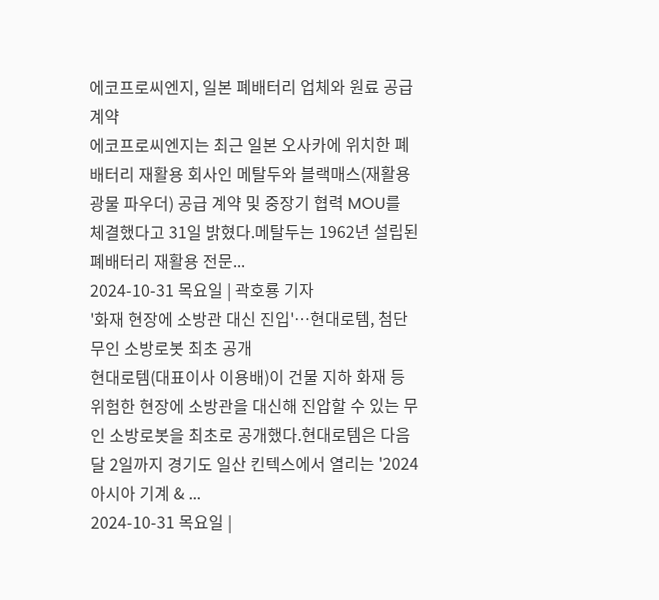에코프로씨엔지, 일본 폐배터리 업체와 원료 공급 계약
에코프로씨엔지는 최근 일본 오사카에 위치한 폐배터리 재활용 회사인 메탈두와 블랙매스(재활용 광물 파우더) 공급 계약 및 중장기 협력 MOU를 체결했다고 31일 밝혔다.메탈두는 1962년 설립된 폐배터리 재활용 전문...
2024-10-31 목요일 | 곽호룡 기자
'화재 현장에 소방관 대신 진입'…현대로템, 첨단 무인 소방로봇 최초 공개
현대로템(대표이사 이용배)이 건물 지하 화재 등 위험한 현장에 소방관을 대신해 진압할 수 있는 무인 소방로봇을 최초로 공개했다.현대로템은 다음 달 2일까지 경기도 일산 킨텍스에서 열리는 '2024 아시아 기계 & ...
2024-10-31 목요일 |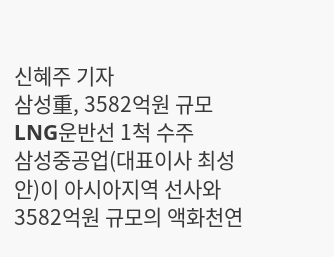신혜주 기자
삼성重, 3582억원 규모 LNG운반선 1척 수주
삼성중공업(대표이사 최성안)이 아시아지역 선사와 3582억원 규모의 액화천연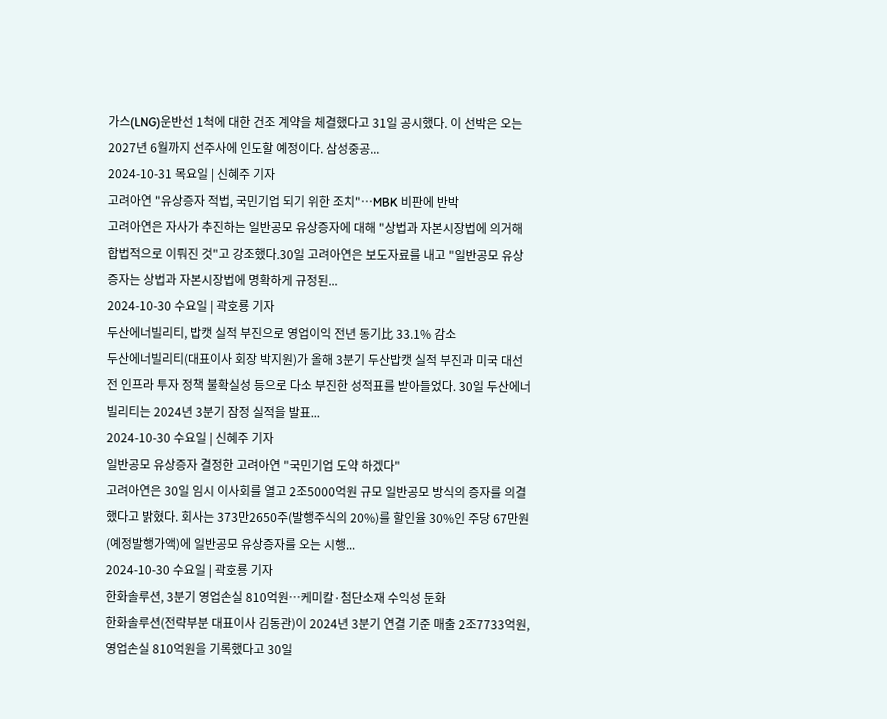가스(LNG)운반선 1척에 대한 건조 계약을 체결했다고 31일 공시했다. 이 선박은 오는 2027년 6월까지 선주사에 인도할 예정이다. 삼성중공...
2024-10-31 목요일 | 신혜주 기자
고려아연 "유상증자 적법, 국민기업 되기 위한 조치"…MBK 비판에 반박
고려아연은 자사가 추진하는 일반공모 유상증자에 대해 "상법과 자본시장법에 의거해 합법적으로 이뤄진 것"고 강조했다.30일 고려아연은 보도자료를 내고 "일반공모 유상증자는 상법과 자본시장법에 명확하게 규정된...
2024-10-30 수요일 | 곽호룡 기자
두산에너빌리티, 밥캣 실적 부진으로 영업이익 전년 동기比 33.1% 감소
두산에너빌리티(대표이사 회장 박지원)가 올해 3분기 두산밥캣 실적 부진과 미국 대선 전 인프라 투자 정책 불확실성 등으로 다소 부진한 성적표를 받아들었다. 30일 두산에너빌리티는 2024년 3분기 잠정 실적을 발표...
2024-10-30 수요일 | 신혜주 기자
일반공모 유상증자 결정한 고려아연 "국민기업 도약 하겠다"
고려아연은 30일 임시 이사회를 열고 2조5000억원 규모 일반공모 방식의 증자를 의결했다고 밝혔다. 회사는 373만2650주(발행주식의 20%)를 할인율 30%인 주당 67만원(예정발행가액)에 일반공모 유상증자를 오는 시행...
2024-10-30 수요일 | 곽호룡 기자
한화솔루션, 3분기 영업손실 810억원…케미칼·첨단소재 수익성 둔화
한화솔루션(전략부분 대표이사 김동관)이 2024년 3분기 연결 기준 매출 2조7733억원, 영업손실 810억원을 기록했다고 30일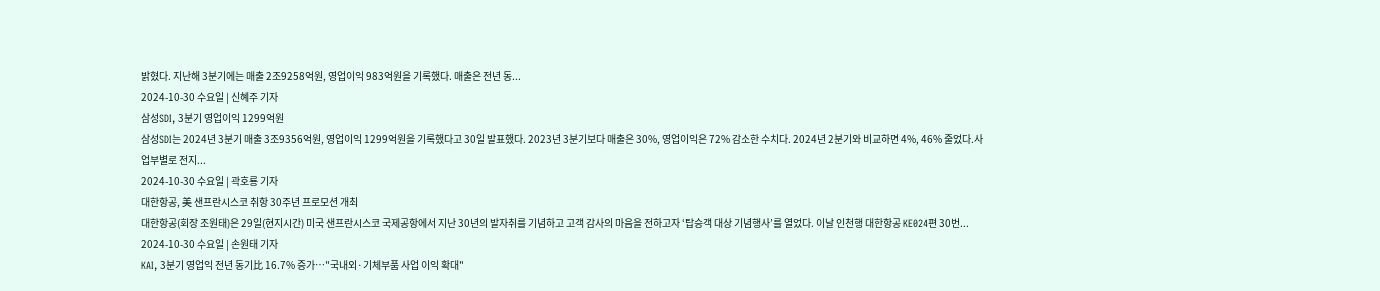밝혔다. 지난해 3분기에는 매출 2조9258억원, 영업이익 983억원을 기록했다. 매출은 전년 동...
2024-10-30 수요일 | 신혜주 기자
삼성SDI, 3분기 영업이익 1299억원
삼성SDI는 2024년 3분기 매출 3조9356억원, 영업이익 1299억원을 기록했다고 30일 발표했다. 2023년 3분기보다 매출은 30%, 영업이익은 72% 감소한 수치다. 2024년 2분기와 비교하면 4%, 46% 줄었다.사업부별로 전지...
2024-10-30 수요일 | 곽호룡 기자
대한항공, 美 샌프란시스코 취항 30주년 프로모션 개최
대한항공(회장 조원태)은 29일(현지시간) 미국 샌프란시스코 국제공항에서 지난 30년의 발자취를 기념하고 고객 감사의 마음을 전하고자 ‘탑승객 대상 기념행사’를 열었다. 이날 인천행 대한항공 KE024편 30번...
2024-10-30 수요일 | 손원태 기자
KAI, 3분기 영업익 전년 동기比 16.7% 증가…"국내외·기체부품 사업 이익 확대"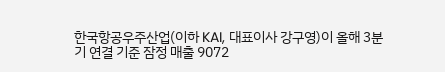한국항공우주산업(이하 KAI, 대표이사 강구영)이 올해 3분기 연결 기준 잠정 매출 9072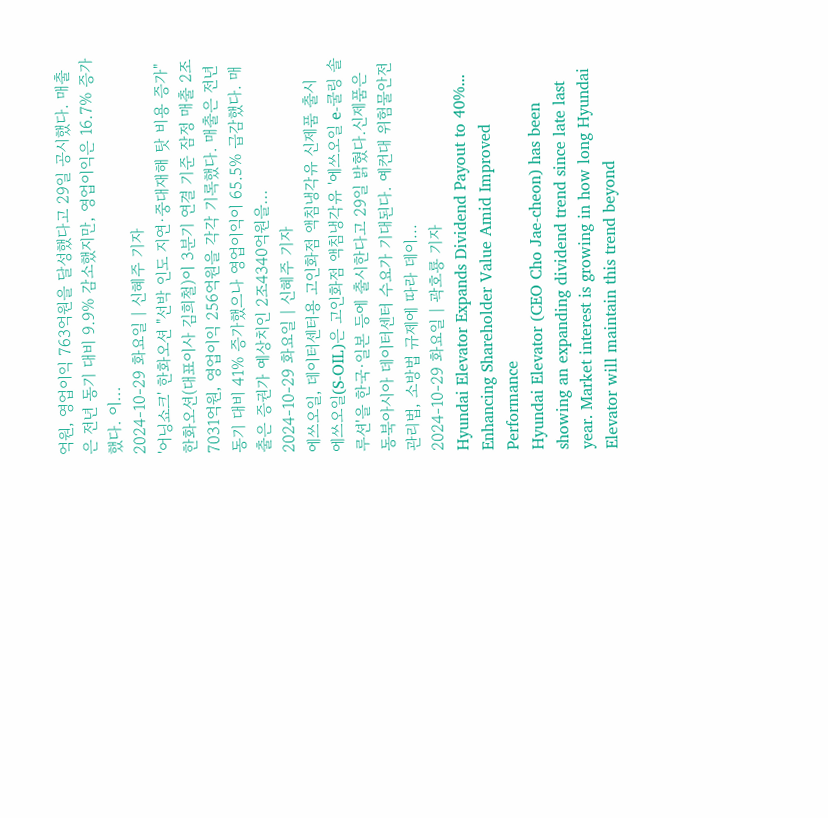억원, 영업이익 763억원을 달성했다고 29일 공시했다. 매출은 전년 동기 대비 9.9% 감소했지만, 영업이익은 16.7% 증가했다. 이...
2024-10-29 화요일 | 신혜주 기자
'어닝쇼크' 한화오션 "선박 인도 지연·중대재해 탓 비용 증가"
한화오션(대표이사 김희철)이 3분기 연결 기준 잠정 매출 2조7031억원, 영업이익 256억원을 각각 기록했다. 매출은 전년 동기 대비 41% 증가했으나 영업이익이 65.5% 급감했다. 매출은 증권가 예상치인 2조4340억원을...
2024-10-29 화요일 | 신혜주 기자
에쓰오일, 데이터센터용 고인화점 액침냉각유 신제품 출시
에쓰오일(S-OIL)은 고인화점 액침냉각유 '에쓰오일 e-쿨링 솔루션'을 한국·일본 등에 출시한다고 29일 밝혔다.신제품은 동북아시아 데이터센터 수요가 기대된다. 예컨대 위험물안전관리법, 소방법 규제에 따라 데이...
2024-10-29 화요일 | 곽호룡 기자
Hyundai Elevator Expands Dividend Payout to 40%... Enhancing Shareholder Value Amid Improved Performance
Hyundai Elevator (CEO Cho Jae-cheon) has been showing an expanding dividend trend since late last year. Market interest is growing in how long Hyundai Elevator will maintain this trend beyond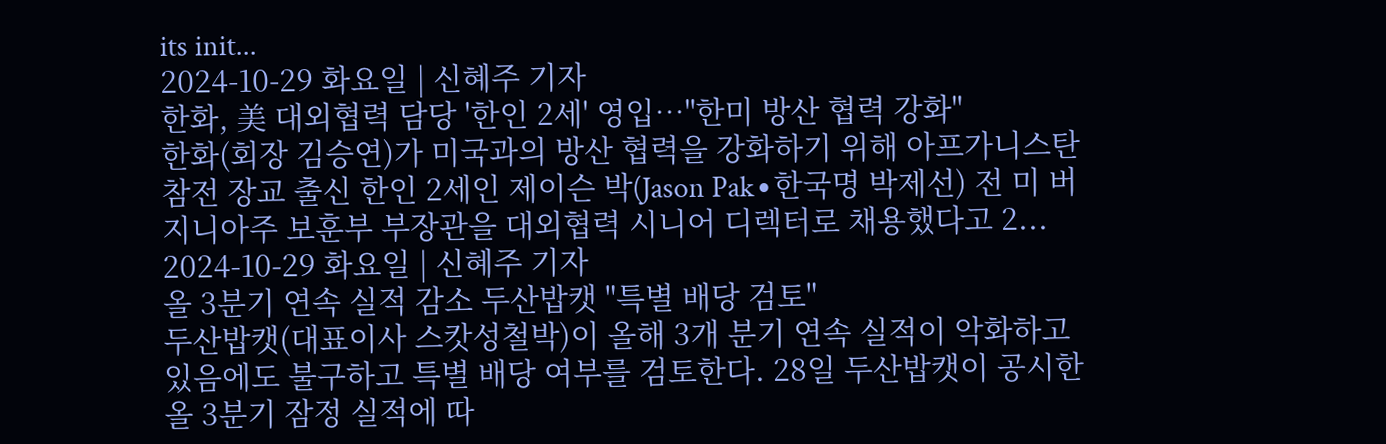its init...
2024-10-29 화요일 | 신혜주 기자
한화, 美 대외협력 담당 '한인 2세' 영입…"한미 방산 협력 강화"
한화(회장 김승연)가 미국과의 방산 협력을 강화하기 위해 아프가니스탄 참전 장교 출신 한인 2세인 제이슨 박(Jason Pak∙한국명 박제선) 전 미 버지니아주 보훈부 부장관을 대외협력 시니어 디렉터로 채용했다고 2...
2024-10-29 화요일 | 신혜주 기자
올 3분기 연속 실적 감소 두산밥캣 "특별 배당 검토"
두산밥캣(대표이사 스캇성철박)이 올해 3개 분기 연속 실적이 악화하고 있음에도 불구하고 특별 배당 여부를 검토한다. 28일 두산밥캣이 공시한 올 3분기 잠정 실적에 따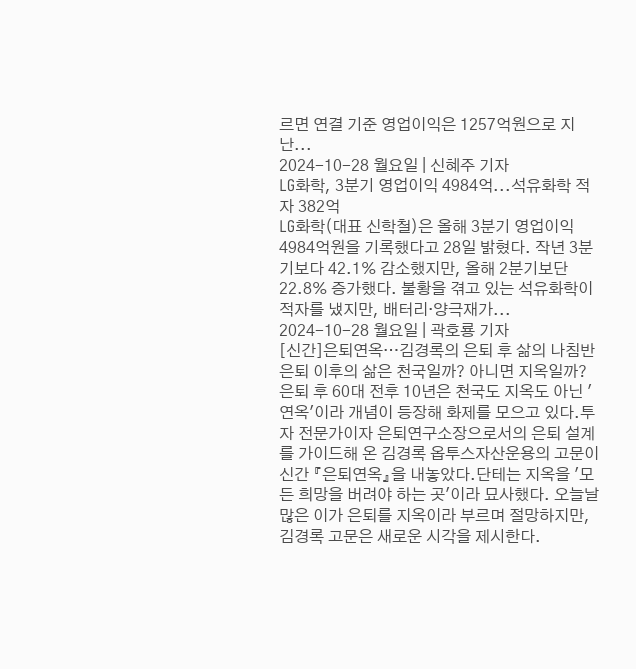르면 연결 기준 영업이익은 1257억원으로 지난...
2024-10-28 월요일 | 신혜주 기자
LG화학, 3분기 영업이익 4984억...석유화학 적자 382억
LG화학(대표 신학철)은 올해 3분기 영업이익 4984억원을 기록했다고 28일 밝혔다. 작년 3분기보다 42.1% 감소했지만, 올해 2분기보단 22.8% 증가했다. 불황을 겪고 있는 석유화학이 적자를 냈지만, 배터리·양극재가...
2024-10-28 월요일 | 곽호룡 기자
[신간]은퇴연옥…김경록의 은퇴 후 삶의 나침반
은퇴 이후의 삶은 천국일까? 아니면 지옥일까? 은퇴 후 60대 전후 10년은 천국도 지옥도 아닌 '연옥'이라 개념이 등장해 화제를 모으고 있다.투자 전문가이자 은퇴연구소장으로서의 은퇴 설계를 가이드해 온 김경록 옵투스자산운용의 고문이 신간 『은퇴연옥』을 내놓았다.단테는 지옥을 '모든 희망을 버려야 하는 곳'이라 묘사했다. 오늘날 많은 이가 은퇴를 지옥이라 부르며 절망하지만, 김경록 고문은 새로운 시각을 제시한다.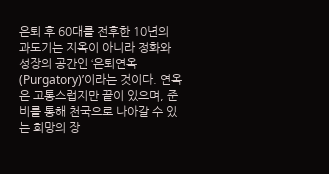은퇴 후 60대를 전후한 10년의 과도기는 지옥이 아니라 정화와 성장의 공간인 ‘은퇴연옥(Purgatory)’이라는 것이다. 연옥은 고통스럽지만 끝이 있으며, 준비를 통해 천국으로 나아갈 수 있는 희망의 장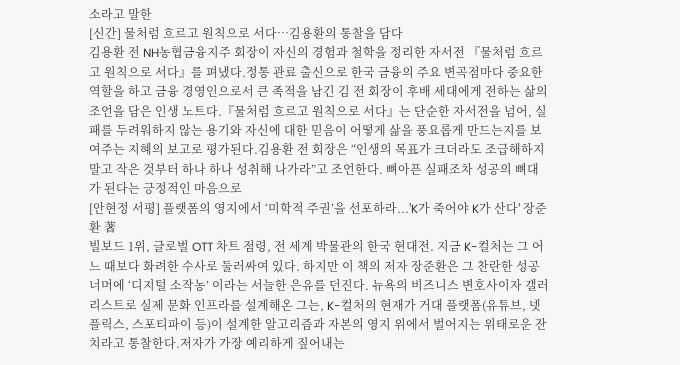소라고 말한
[신간] 물처럼 흐르고 원칙으로 서다…김용환의 통찰을 담다
김용환 전 NH농협금융지주 회장이 자신의 경험과 철학을 정리한 자서전 『물처럼 흐르고 원칙으로 서다』를 펴냈다.정통 관료 출신으로 한국 금융의 주요 변곡점마다 중요한 역할을 하고 금융 경영인으로서 큰 족적을 남긴 김 전 회장이 후배 세대에게 전하는 삶의 조언을 담은 인생 노트다.『물처럼 흐르고 원칙으로 서다』는 단순한 자서전을 넘어, 실패를 두려워하지 않는 용기와 자신에 대한 믿음이 어떻게 삶을 풍요롭게 만드는지를 보여주는 지혜의 보고로 평가된다.김용환 전 회장은 “인생의 목표가 크더라도 조급해하지 말고 작은 것부터 하나 하나 성취해 나가라”고 조언한다. 뼈아픈 실패조차 성공의 뼈대가 된다는 긍정적인 마음으로
[안현정 서평] 플랫폼의 영지에서 ‘미학적 주권’을 선포하라...'K가 죽어야 K가 산다' 장준환 著
빌보드 1위, 글로벌 OTT 차트 점령, 전 세계 박물관의 한국 현대전. 지금 K-컬처는 그 어느 때보다 화려한 수사로 둘러싸여 있다. 하지만 이 책의 저자 장준환은 그 찬란한 성공 너머에 ‘디지털 소작농’ 이라는 서늘한 은유를 던진다. 뉴욕의 비즈니스 변호사이자 갤러리스트로 실제 문화 인프라를 설계해온 그는, K-컬처의 현재가 거대 플랫폼(유튜브, 넷플릭스, 스포티파이 등)이 설계한 알고리즘과 자본의 영지 위에서 벌어지는 위태로운 잔치라고 통찰한다.저자가 가장 예리하게 짚어내는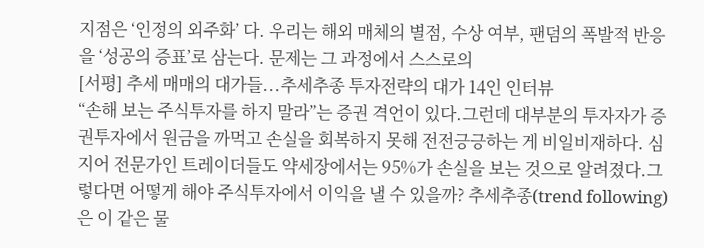지점은 ‘인정의 외주화’ 다. 우리는 해외 매체의 별점, 수상 여부, 팬덤의 폭발적 반응을 ‘성공의 증표’로 삼는다. 문제는 그 과정에서 스스로의
[서평] 추세 매매의 대가들...추세추종 투자전략의 대가 14인 인터뷰
“손해 보는 주식투자를 하지 말라”는 증권 격언이 있다.그런데 대부분의 투자자가 증권투자에서 원금을 까먹고 손실을 회복하지 못해 전전긍긍하는 게 비일비재하다. 심지어 전문가인 트레이더들도 약세장에서는 95%가 손실을 보는 것으로 알려졌다.그렇다면 어떻게 해야 주식투자에서 이익을 낼 수 있을까? 추세추종(trend following)은 이 같은 물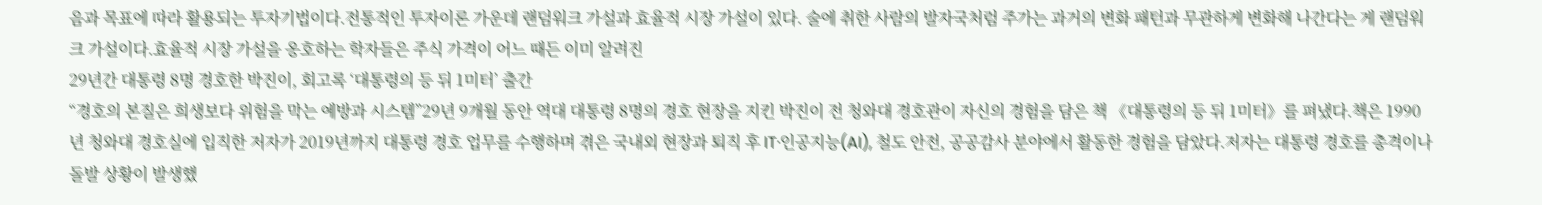음과 목표에 따라 활용되는 투자기법이다.전통적인 투자이론 가운데 랜덤워크 가설과 효율적 시장 가설이 있다. 술에 취한 사람의 발자국처럼 주가는 과거의 변화 패턴과 무관하게 변화해 나간다는 게 랜덤워크 가설이다.효율적 시장 가설을 옹호하는 학자들은 주식 가격이 어느 때든 이미 알려진
29년간 대통령 8명 경호한 박진이, 회고록 ‘대통령의 등 뒤 1미터’ 출간
“경호의 본질은 희생보다 위험을 막는 예방과 시스템”29년 9개월 동안 역대 대통령 8명의 경호 현장을 지킨 박진이 전 청와대 경호관이 자신의 경험을 담은 책 《대통령의 등 뒤 1미터》를 펴냈다.책은 1990년 청와대 경호실에 입직한 저자가 2019년까지 대통령 경호 업무를 수행하며 겪은 국내외 현장과 퇴직 후 IT·인공지능(AI), 철도 안전, 공공감사 분야에서 활동한 경험을 담았다.저자는 대통령 경호를 총격이나 돌발 상황이 발생했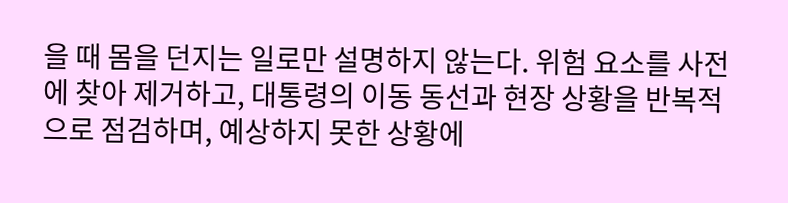을 때 몸을 던지는 일로만 설명하지 않는다. 위험 요소를 사전에 찾아 제거하고, 대통령의 이동 동선과 현장 상황을 반복적으로 점검하며, 예상하지 못한 상황에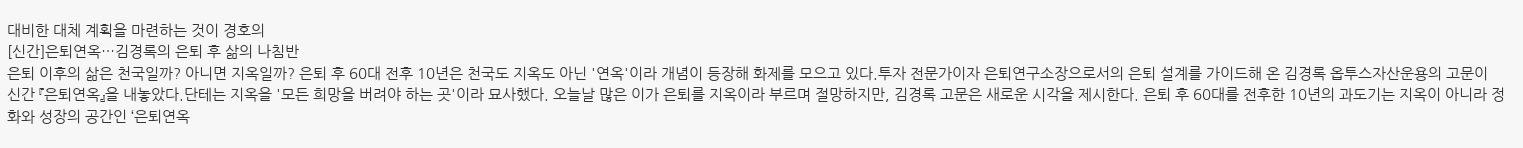대비한 대체 계획을 마련하는 것이 경호의
[신간]은퇴연옥…김경록의 은퇴 후 삶의 나침반
은퇴 이후의 삶은 천국일까? 아니면 지옥일까? 은퇴 후 60대 전후 10년은 천국도 지옥도 아닌 '연옥'이라 개념이 등장해 화제를 모으고 있다.투자 전문가이자 은퇴연구소장으로서의 은퇴 설계를 가이드해 온 김경록 옵투스자산운용의 고문이 신간 『은퇴연옥』을 내놓았다.단테는 지옥을 '모든 희망을 버려야 하는 곳'이라 묘사했다. 오늘날 많은 이가 은퇴를 지옥이라 부르며 절망하지만, 김경록 고문은 새로운 시각을 제시한다. 은퇴 후 60대를 전후한 10년의 과도기는 지옥이 아니라 정화와 성장의 공간인 ‘은퇴연옥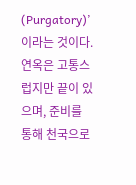(Purgatory)’이라는 것이다. 연옥은 고통스럽지만 끝이 있으며, 준비를 통해 천국으로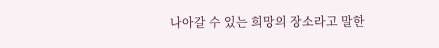나아갈 수 있는 희망의 장소라고 말한